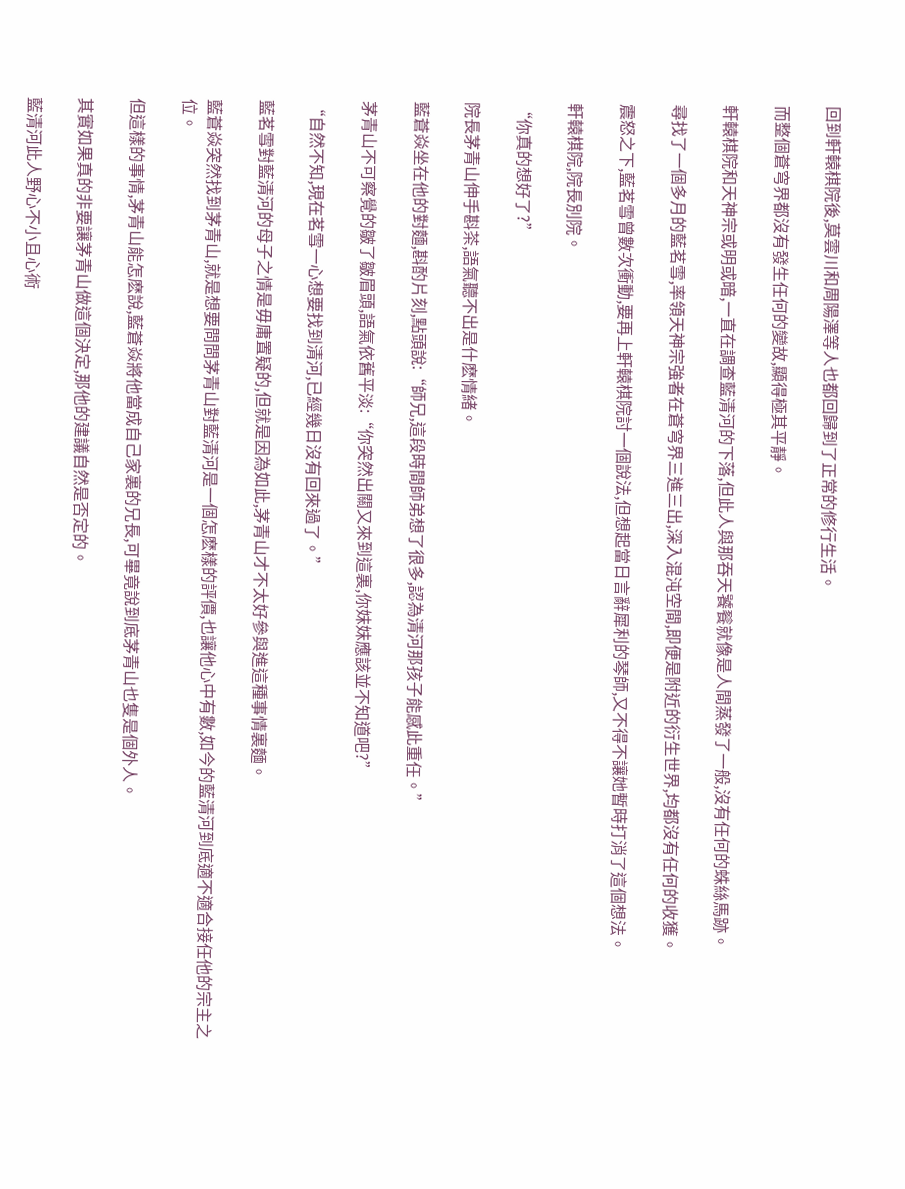回到軒轅棋院後,莫雲川和周陽澤等人也都回歸到了正常的修行生活。

而整個蒼穹界都沒有發生任何的變故,顯得極其平靜。

軒轅棋院和天神宗或明或暗,一直在調查藍清河的下落,但此人與那吞天饕餮就像是人間蒸發了一般,沒有任何的蛛絲馬跡。

尋找了一個多月的藍茗雪,率領天神宗強者在蒼穹界三進三出,深入混沌空間,即便是附近的衍生世界,均都沒有任何的收獲。

震怒之下,藍茗雪曾數次衝動,要再上軒轅棋院討一個說法,但想起當日言辭犀利的琴師,又不得不讓她暫時打消了這個想法。

軒轅棋院,院長別院。

“你真的想好了?”

院長茅青山伸手斟茶,語氣聽不出是什麽情緒。

藍蒼焱坐在他的對麵,斟酌片刻,點頭說:“師兄,這段時間師弟想了很多,認為清河那孩子能感此重任。”

茅青山不可察覺的皺了皺眉頭,語氣依舊平淡:“你突然出關又來到這裏,你妹妹應該並不知道吧?”

“自然不知,現在茗雪一心想要找到清河,已經幾日沒有回來過了。”

藍茗雪對藍清河的母子之情是毋庸置疑的,但就是因為如此,茅青山才不太好參與進這種事情裏麵。

藍蒼焱突然找到茅青山,就是想要問問茅青山對藍清河是一個怎麽樣的評價,也讓他心中有數,如今的藍清河到底適不適合接任他的宗主之位。

但這樣的事情,茅青山能怎麽說,藍蒼焱將他當成自己家裏的兄長,可畢竟說到底茅青山也隻是個外人。

其實如果真的非要讓茅青山做這個決定,那他的建議自然是否定的。

藍清河此人野心不小且心術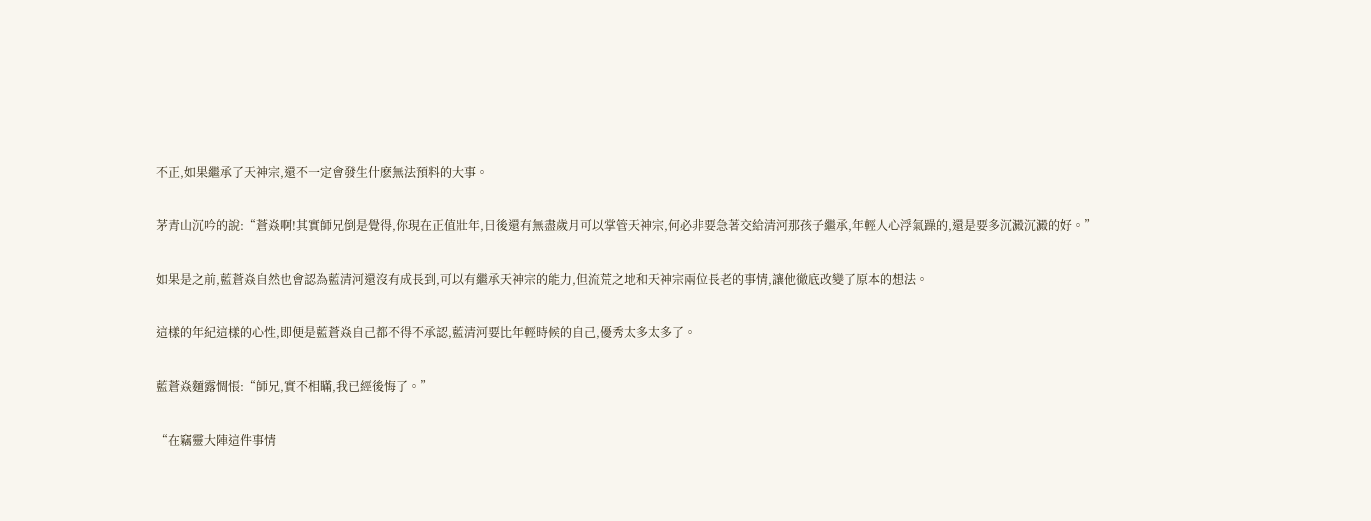不正,如果繼承了天神宗,還不一定會發生什麽無法預料的大事。

茅青山沉吟的說:“蒼焱啊!其實師兄倒是覺得,你現在正值壯年,日後還有無盡歲月可以掌管天神宗,何必非要急著交給清河那孩子繼承,年輕人心浮氣躁的,還是要多沉澱沉澱的好。”

如果是之前,藍蒼焱自然也會認為藍清河還沒有成長到,可以有繼承天神宗的能力,但流荒之地和天神宗兩位長老的事情,讓他徹底改變了原本的想法。

這樣的年紀這樣的心性,即便是藍蒼焱自己都不得不承認,藍清河要比年輕時候的自己,優秀太多太多了。

藍蒼焱麵露惆悵:“師兄,實不相瞞,我已經後悔了。”

“在竊靈大陣這件事情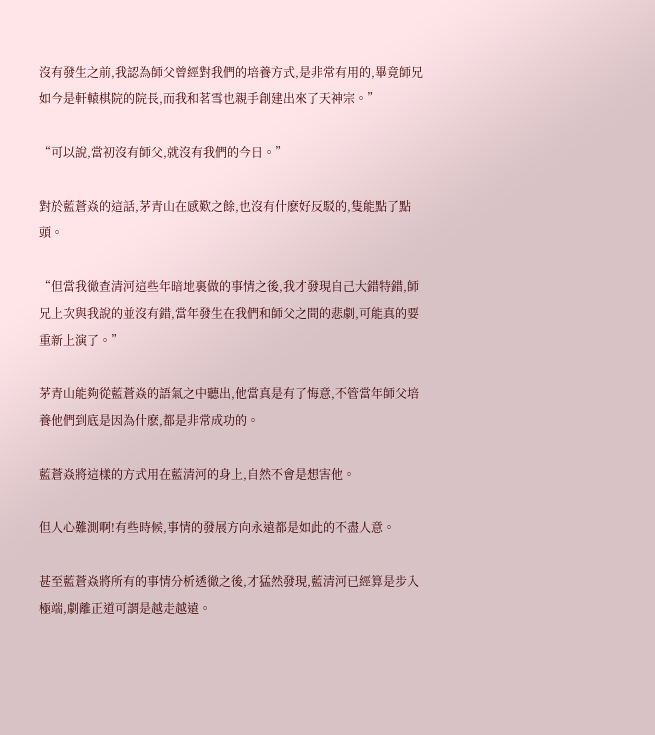沒有發生之前,我認為師父曾經對我們的培養方式,是非常有用的,畢竟師兄如今是軒轅棋院的院長,而我和茗雪也親手創建出來了天神宗。”

“可以說,當初沒有師父,就沒有我們的今日。”

對於藍蒼焱的這話,茅青山在感歎之餘,也沒有什麽好反駁的,隻能點了點頭。

“但當我徹查清河這些年暗地裏做的事情之後,我才發現自己大錯特錯,師兄上次與我說的並沒有錯,當年發生在我們和師父之間的悲劇,可能真的要重新上演了。”

茅青山能夠從藍蒼焱的語氣之中聽出,他當真是有了悔意,不管當年師父培養他們到底是因為什麽,都是非常成功的。

藍蒼焱將這樣的方式用在藍清河的身上,自然不會是想害他。

但人心難測啊!有些時候,事情的發展方向永遠都是如此的不盡人意。

甚至藍蒼焱將所有的事情分析透徹之後,才猛然發現,藍清河已經算是步入極端,劇離正道可謂是越走越遠。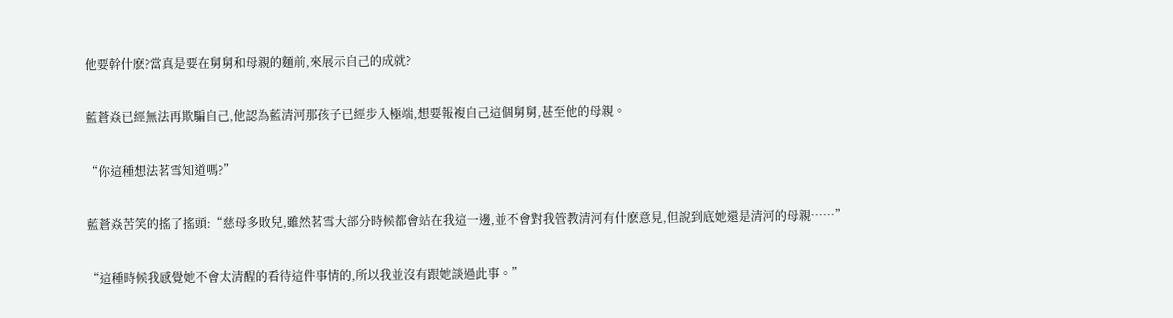他要幹什麽?當真是要在舅舅和母親的麵前,來展示自己的成就?

藍蒼焱已經無法再欺騙自己,他認為藍清河那孩子已經步入極端,想要報複自己這個舅舅,甚至他的母親。

“你這種想法茗雪知道嗎?”

藍蒼焱苦笑的搖了搖頭:“慈母多敗兒,雖然茗雪大部分時候都會站在我這一邊,並不會對我管教清河有什麽意見,但說到底她還是清河的母親……”

“這種時候我感覺她不會太清醒的看待這件事情的,所以我並沒有跟她談過此事。”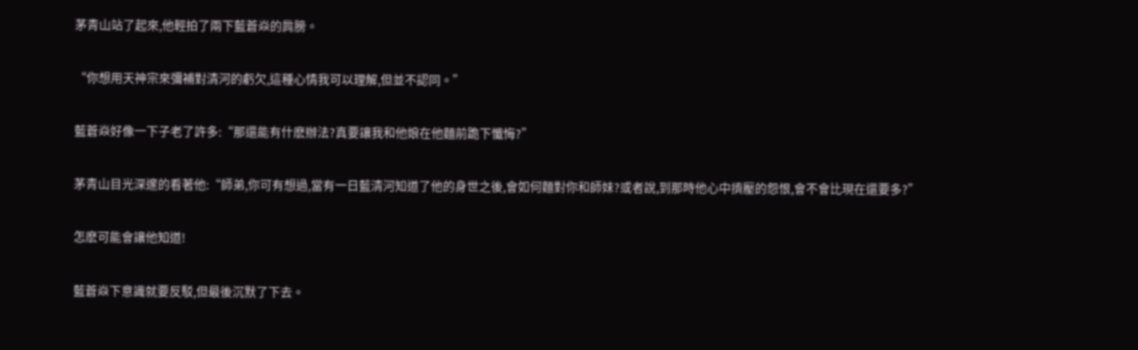茅青山站了起來,他輕拍了兩下藍蒼焱的肩膀。

“你想用天神宗來彌補對清河的虧欠,這種心情我可以理解,但並不認同。”

藍蒼焱好像一下子老了許多:“那還能有什麽辦法?真要讓我和他娘在他麵前跪下懺悔?”

茅青山目光深邃的看著他:“師弟,你可有想過,當有一日藍清河知道了他的身世之後,會如何麵對你和師妹?或者說,到那時他心中擠壓的怨恨,會不會比現在還要多?”

怎麽可能會讓他知道!

藍蒼焱下意識就要反駁,但最後沉默了下去。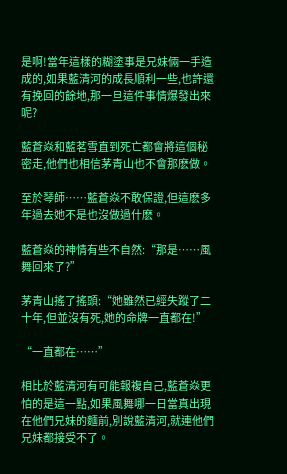是啊!當年這樣的糊塗事是兄妹倆一手造成的,如果藍清河的成長順利一些,也許還有挽回的餘地,那一旦這件事情爆發出來呢?

藍蒼焱和藍茗雪直到死亡都會將這個秘密走,他們也相信茅青山也不會那麽做。

至於琴師……藍蒼焱不敢保證,但這麽多年過去她不是也沒做過什麽。

藍蒼焱的神情有些不自然:“那是……風舞回來了?”

茅青山搖了搖頭:“她雖然已經失蹤了二十年,但並沒有死,她的命牌一直都在!”

“一直都在……”

相比於藍清河有可能報複自己,藍蒼焱更怕的是這一點,如果風舞哪一日當真出現在他們兄妹的麵前,別說藍清河,就連他們兄妹都接受不了。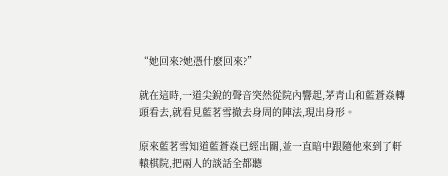“她回來?她憑什麽回來?”

就在這時,一道尖銳的聲音突然從院內響起,茅青山和藍蒼焱轉頭看去,就看見藍茗雪撤去身周的陣法,現出身形。

原來藍茗雪知道藍蒼焱已經出關,並一直暗中跟隨他來到了軒轅棋院,把兩人的談話全都聽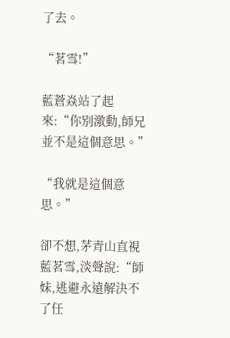了去。

“茗雪!”

藍蒼焱站了起來:“你別激動,師兄並不是這個意思。”

“我就是這個意思。”

卻不想,茅青山直視藍茗雪,淡聲說:“師妹,逃避永遠解決不了任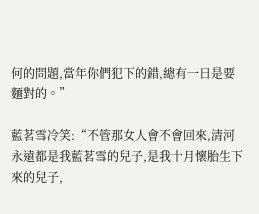何的問題,當年你們犯下的錯,總有一日是要麵對的。”

藍茗雪冷笑:“不管那女人會不會回來,清河永遠都是我藍茗雪的兒子,是我十月懷胎生下來的兒子,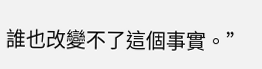誰也改變不了這個事實。”